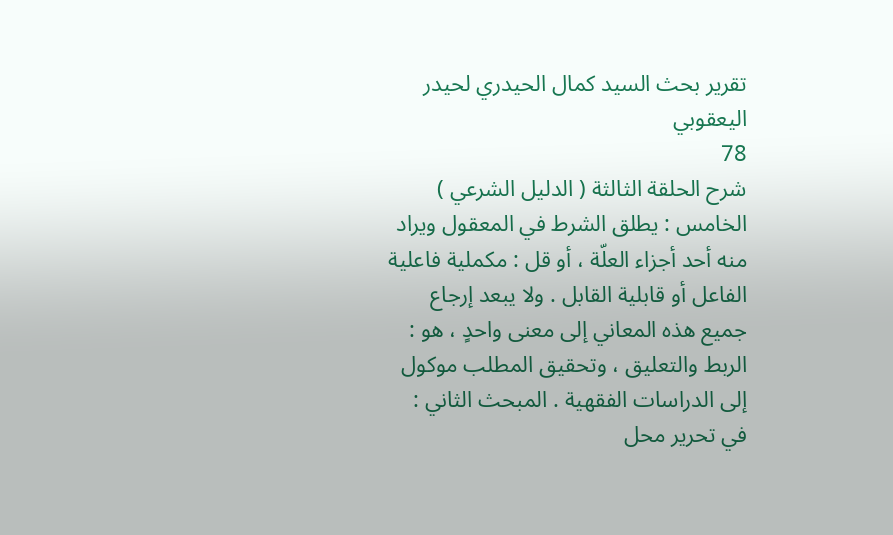تقرير بحث السيد كمال الحيدري لحيدر اليعقوبي
78
شرح الحلقة الثالثة ( الدليل الشرعي )
الخامس : يطلق الشرط في المعقول ويراد منه أحد أجزاء العلّة ، أو قل : مكملية فاعلية الفاعل أو قابلية القابل . ولا يبعد إرجاع جميع هذه المعاني إلى معنى واحدٍ ، هو : الربط والتعليق ، وتحقيق المطلب موكول إلى الدراسات الفقهية . المبحث الثاني : في تحرير محل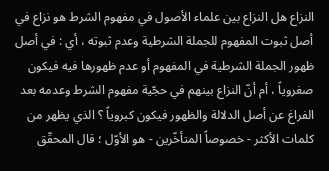النزاع هل النزاع بين علماء الأصول في مفهوم الشرط هو نزاع في أصل ثبوت المفهوم للجملة الشرطية وعدم ثبوته ، أي : في أصل ظهور الجملة الشرطية في المفهوم أو عدم ظهورها فيه فيكون صغروياً ، أم أنّ النزاع بينهم في حجّية مفهوم الشرط وعدمه بعد الفراغ عن أصل الدلالة والظهور فيكون كبروياً ؟ الذي يظهر من كلمات الأكثر - خصوصاً المتأخّرين - هو الأوّل ؛ قال المحقّق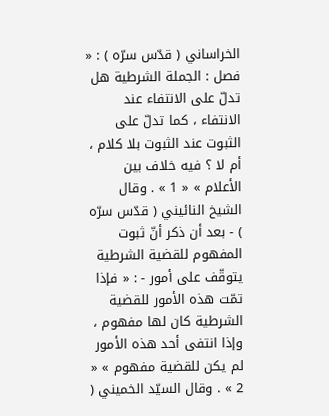الخراساني ( قدّس سرّه ) : « فصل : الجملة الشرطية هل تدلّ على الانتفاء عند الانتفاء ، كما تدلّ على الثبوت عند الثبوت بلا كلام ، أم لا ؟ فيه خلاف بين الأعلام » « 1 » . وقال الشيخ النائيني ( قدّس سرّه ) - بعد أن ذكر أنّ ثبوت المفهوم للقضية الشرطية يتوقّف على أمور - : « فإذا تمّت هذه الأمور للقضية الشرطية كان لها مفهوم ، وإذا انتفى أحد هذه الأمور لم يكن للقضية مفهوم » « 2 » . وقال السيّد الخميني (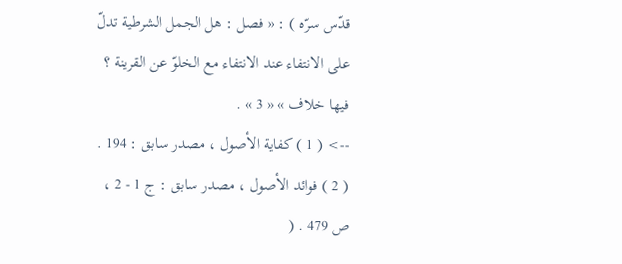قدّس سرّه ) : « فصل : هل الجمل الشرطية تدلّ على الانتفاء عند الانتفاء مع الخلوّ عن القرينة ؟ فيها خلاف » « 3 » .
--> ( 1 ) كفاية الأصول ، مصدر سابق : 194 . ( 2 ) فوائد الأصول ، مصدر سابق : ج 1 - 2 ، ص 479 . (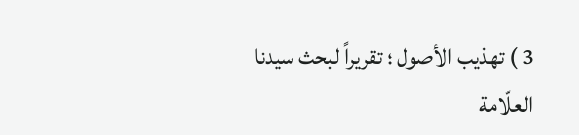3 ) تهذيب الأصول ؛ تقريراً لبحث سيدنا العلّامة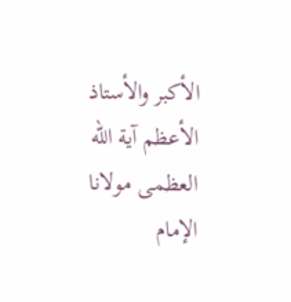الأكبر والأستاذ الأعظم آية الله العظمى مولانا الإمام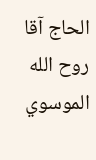الحاج آقا روح الله الموسوي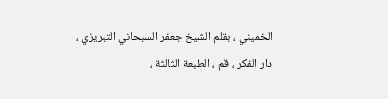الخميني ، بقلم الشيخ جعفر السبحاني التبريزي ، دار الفكر ، قم ، الطبعة الثالثة ،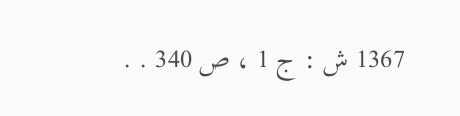1367 ش : ج 1 ، ص 340 . .